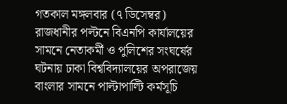গতকাল মঙ্গলবার (৭ ডিসেম্বর) রাজধানীর পল্টনে বিএনপি কার্যালয়ের সামনে নেতাকর্মী ও পুলিশের সংঘর্ষের ঘটনায় ঢাকা বিশ্ববিদ্যালয়ের অপরাজেয় বাংলার সামনে পাল্টাপাল্টি কর্মসূচি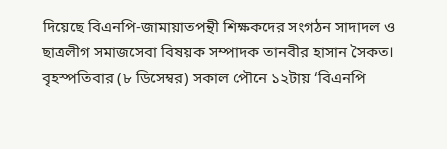দিয়েছে বিএনপি-জামায়াতপন্থী শিক্ষকদের সংগঠন সাদাদল ও ছাত্রলীগ সমাজসেবা বিষয়ক সম্পাদক তানবীর হাসান সৈকত।
বৃহস্পতিবার (৮ ডিসেম্বর) সকাল পৌনে ১২টায় ‘বিএনপি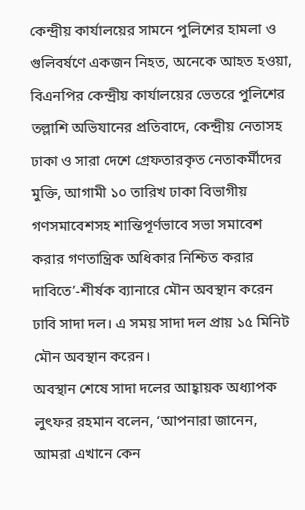কেন্দ্রীয় কার্যালয়ের সামনে পুলিশের হামলা ও গুলিবর্ষণে একজন নিহত, অনেকে আহত হওয়া, বিএনপির কেন্দ্রীয় কার্যালয়ের ভেতরে পুলিশের তল্লাশি অভিযানের প্রতিবাদে, কেন্দ্রীয় নেতাসহ ঢাকা ও সারা দেশে গ্রেফতারকৃত নেতাকর্মীদের মুক্তি, আগামী ১০ তারিখ ঢাকা বিভাগীয় গণসমাবেশসহ শান্তিপূর্ণভাবে সভা সমাবেশ করার গণতান্ত্রিক অধিকার নিশ্চিত করার দাবিতে’-শীর্ষক ব্যানারে মৌন অবস্থান করেন ঢাবি সাদা দল। এ সময় সাদা দল প্রায় ১৫ মিনিট মৌন অবস্থান করেন।
অবস্থান শেষে সাদা দলের আহ্বায়ক অধ্যাপক লুৎফর রহমান বলেন, ‘আপনারা জানেন, আমরা এখানে কেন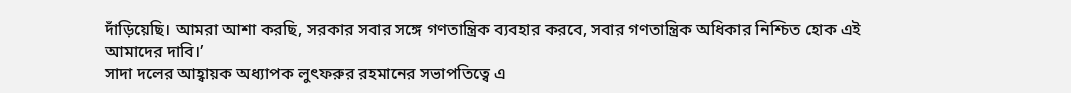দাঁড়িয়েছি। আমরা আশা করছি, সরকার সবার সঙ্গে গণতান্ত্রিক ব্যবহার করবে, সবার গণতান্ত্রিক অধিকার নিশ্চিত হোক এই আমাদের দাবি।’
সাদা দলের আহ্বায়ক অধ্যাপক লুৎফরুর রহমানের সভাপতিত্বে এ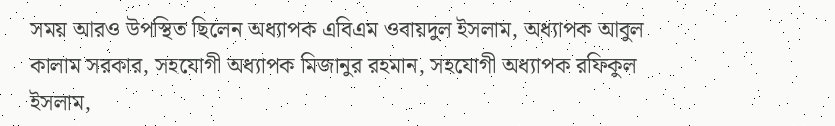সময় আরও উপস্থিত ছিলেন অধ্যাপক এবিএম ওবায়দুল ইসলাম, অধ্যাপক আবুল কালাম সরকার, সহযোগী অধ্যাপক মিজানুর রহমান, সহযোগী অধ্যাপক রফিকুল ইসলাম,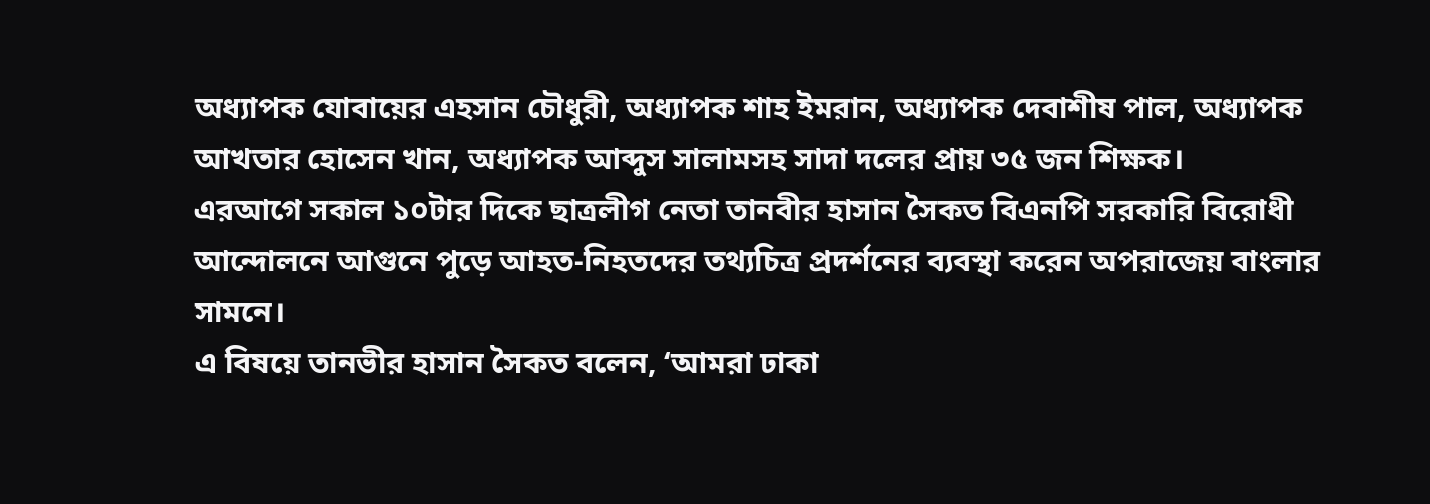অধ্যাপক যোবায়ের এহসান চৌধুরী, অধ্যাপক শাহ ইমরান, অধ্যাপক দেবাশীষ পাল, অধ্যাপক আখতার হোসেন খান, অধ্যাপক আব্দুস সালামসহ সাদা দলের প্রায় ৩৫ জন শিক্ষক।
এরআগে সকাল ১০টার দিকে ছাত্রলীগ নেতা তানবীর হাসান সৈকত বিএনপি সরকারি বিরোধী আন্দোলনে আগুনে পুড়ে আহত-নিহতদের তথ্যচিত্র প্রদর্শনের ব্যবস্থা করেন অপরাজেয় বাংলার সামনে।
এ বিষয়ে তানভীর হাসান সৈকত বলেন, ‘আমরা ঢাকা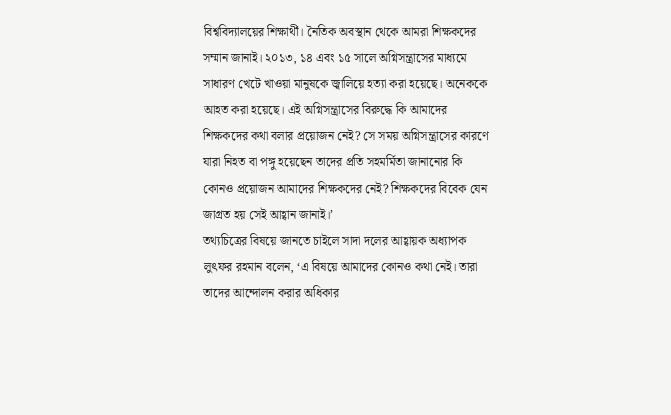বিশ্ববিদ্যালয়ের শিক্ষার্থী। নৈতিক অবস্থান থেকে আমরা শিক্ষকদের সম্মান জানাই। ২০১৩, ১৪ এবং ১৫ সালে অগ্নিসন্ত্রাসের মাধ্যমে সাধারণ খেটে খাওয়া মানুষকে জ্বালিয়ে হত্যা করা হয়েছে। অনেককে আহত করা হয়েছে। এই অগ্নিসন্ত্রাসের বিরুদ্ধে কি আমাদের শিক্ষকদের কথা বলার প্রয়োজন নেই? সে সময় অগ্নিসন্ত্রাসের কারণে যারা নিহত বা পঙ্গু হয়েছেন তাদের প্রতি সহমর্মিতা জানানোর কি কোনও প্রয়োজন আমাদের শিক্ষকদের নেই? শিক্ষকদের বিবেক যেন জাগ্রত হয় সেই আহ্বান জানাই।’
তথ্যচিত্রের বিষয়ে জানতে চাইলে সাদা দলের আহ্বায়ক অধ্যাপক লুৎফর রহমান বলেন, ‘এ বিষয়ে আমাদের কোনও কথা নেই। তারা তাদের আন্দোলন করার অধিকার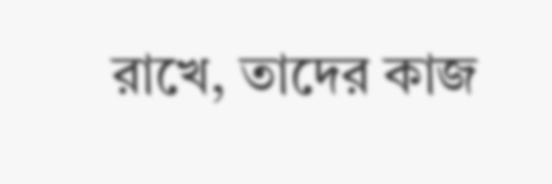রাখে, তাদের কাজ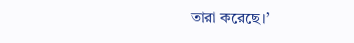তারা করেছে।’